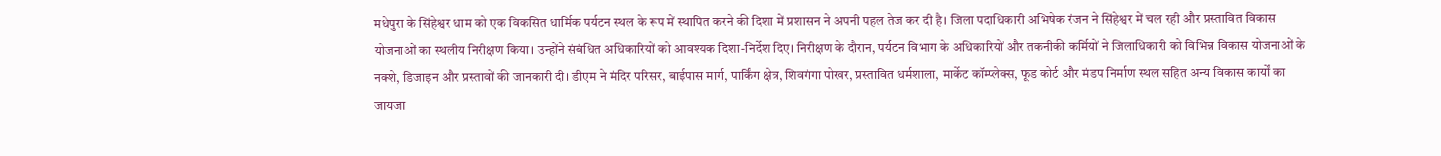मधेपुरा के सिंहेश्वर धाम को एक विकसित धार्मिक पर्यटन स्थल के रूप में स्थापित करने की दिशा में प्रशासन ने अपनी पहल तेज कर दी है। जिला पदाधिकारी अभिषेक रंजन ने सिंहेश्वर में चल रही और प्रस्तावित विकास योजनाओं का स्थलीय निरीक्षण किया। उन्होंने संबंधित अधिकारियों को आवश्यक दिशा-निर्देश दिए। निरीक्षण के दौरान, पर्यटन विभाग के अधिकारियों और तकनीकी कर्मियों ने जिलाधिकारी को विभिन्न विकास योजनाओं के नक्शे, डिजाइन और प्रस्तावों की जानकारी दी। डीएम ने मंदिर परिसर, बाईपास मार्ग, पार्किंग क्षेत्र, शिवगंगा पोखर, प्रस्तावित धर्मशाला, मार्केट कॉम्प्लेक्स, फूड कोर्ट और मंडप निर्माण स्थल सहित अन्य विकास कार्यों का जायजा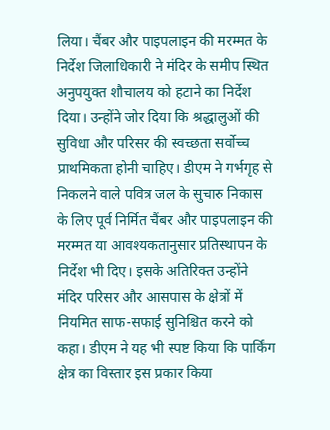लिया। चैंबर और पाइपलाइन की मरम्मत के निर्देश जिलाधिकारी ने मंदिर के समीप स्थित अनुपयुक्त शौचालय को हटाने का निर्देश दिया। उन्होंने जोर दिया कि श्रद्धालुओं की सुविधा और परिसर की स्वच्छता सर्वोच्च प्राथमिकता होनी चाहिए। डीएम ने गर्भगृह से निकलने वाले पवित्र जल के सुचारु निकास के लिए पूर्व निर्मित चैंबर और पाइपलाइन की मरम्मत या आवश्यकतानुसार प्रतिस्थापन के निर्देश भी दिए। इसके अतिरिक्त उन्होंने मंदिर परिसर और आसपास के क्षेत्रों में नियमित साफ-सफाई सुनिश्चित करने को कहा। डीएम ने यह भी स्पष्ट किया कि पार्किंग क्षेत्र का विस्तार इस प्रकार किया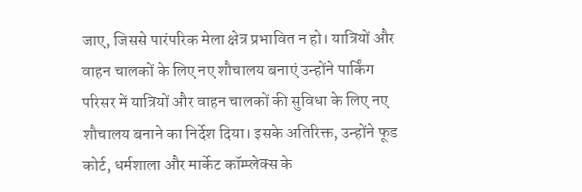जाए, जिससे पारंपरिक मेला क्षेत्र प्रभावित न हो। यात्रियों और वाहन चालकों के लिए नए शौचालय बनाएं उन्होंने पार्किंग परिसर में यात्रियों और वाहन चालकों की सुविधा के लिए नए शौचालय बनाने का निर्देश दिया। इसके अतिरिक्त, उन्होंने फूड कोर्ट, धर्मशाला और मार्केट कॉम्प्लेक्स के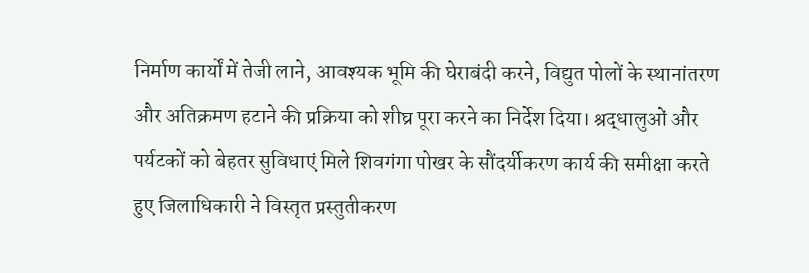निर्माण कार्यों में तेजी लाने, आवश्यक भूमि की घेराबंदी करने, विद्युत पोलों के स्थानांतरण और अतिक्रमण हटाने की प्रक्रिया को शीघ्र पूरा करने का निर्देश दिया। श्रद्धालुओं और पर्यटकों को बेहतर सुविधाएं मिले शिवगंगा पोखर के सौंदर्यीकरण कार्य की समीक्षा करते हुए जिलाधिकारी ने विस्तृत प्रस्तुतीकरण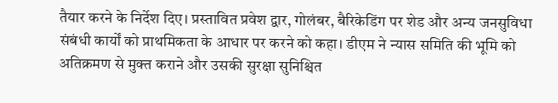तैयार करने के निर्देश दिए। प्रस्तावित प्रवेश द्वार, गोलंबर, बैरिकेडिंग पर शेड और अन्य जनसुविधा संबंधी कार्यों को प्राथमिकता के आधार पर करने को कहा। डीएम ने न्यास समिति की भूमि को अतिक्रमण से मुक्त कराने और उसकी सुरक्षा सुनिश्चित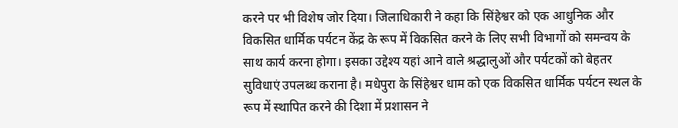करने पर भी विशेष जोर दिया। जिलाधिकारी ने कहा कि सिंहेश्वर को एक आधुनिक और विकसित धार्मिक पर्यटन केंद्र के रूप में विकसित करने के लिए सभी विभागों को समन्वय के साथ कार्य करना होगा। इसका उद्देश्य यहां आने वाले श्रद्धालुओं और पर्यटकों को बेहतर सुविधाएं उपलब्ध कराना है। मधेपुरा के सिंहेश्वर धाम को एक विकसित धार्मिक पर्यटन स्थल के रूप में स्थापित करने की दिशा में प्रशासन ने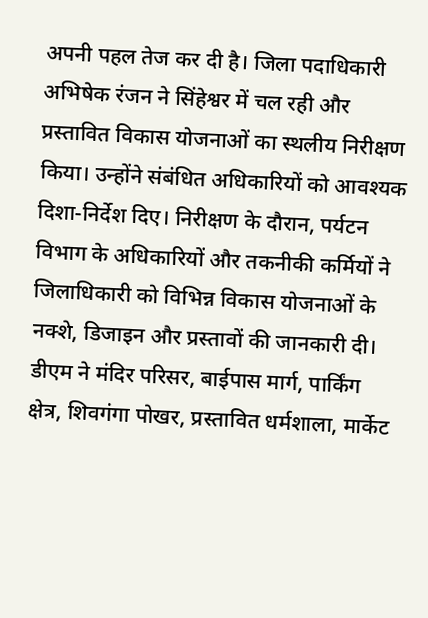अपनी पहल तेज कर दी है। जिला पदाधिकारी अभिषेक रंजन ने सिंहेश्वर में चल रही और प्रस्तावित विकास योजनाओं का स्थलीय निरीक्षण किया। उन्होंने संबंधित अधिकारियों को आवश्यक दिशा-निर्देश दिए। निरीक्षण के दौरान, पर्यटन विभाग के अधिकारियों और तकनीकी कर्मियों ने जिलाधिकारी को विभिन्न विकास योजनाओं के नक्शे, डिजाइन और प्रस्तावों की जानकारी दी। डीएम ने मंदिर परिसर, बाईपास मार्ग, पार्किंग क्षेत्र, शिवगंगा पोखर, प्रस्तावित धर्मशाला, मार्केट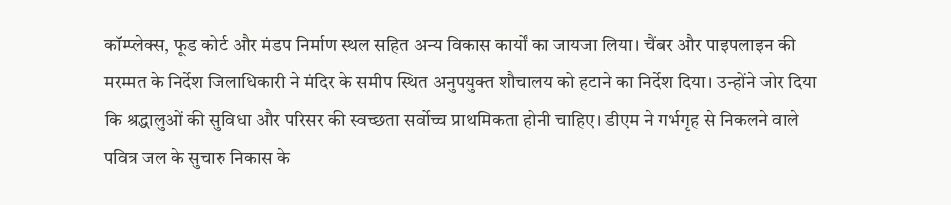कॉम्प्लेक्स, फूड कोर्ट और मंडप निर्माण स्थल सहित अन्य विकास कार्यों का जायजा लिया। चैंबर और पाइपलाइन की मरम्मत के निर्देश जिलाधिकारी ने मंदिर के समीप स्थित अनुपयुक्त शौचालय को हटाने का निर्देश दिया। उन्होंने जोर दिया कि श्रद्धालुओं की सुविधा और परिसर की स्वच्छता सर्वोच्च प्राथमिकता होनी चाहिए। डीएम ने गर्भगृह से निकलने वाले पवित्र जल के सुचारु निकास के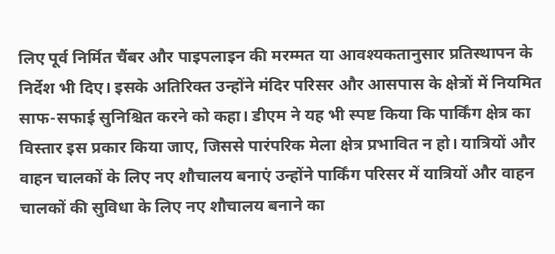लिए पूर्व निर्मित चैंबर और पाइपलाइन की मरम्मत या आवश्यकतानुसार प्रतिस्थापन के निर्देश भी दिए। इसके अतिरिक्त उन्होंने मंदिर परिसर और आसपास के क्षेत्रों में नियमित साफ-सफाई सुनिश्चित करने को कहा। डीएम ने यह भी स्पष्ट किया कि पार्किंग क्षेत्र का विस्तार इस प्रकार किया जाए, जिससे पारंपरिक मेला क्षेत्र प्रभावित न हो। यात्रियों और वाहन चालकों के लिए नए शौचालय बनाएं उन्होंने पार्किंग परिसर में यात्रियों और वाहन चालकों की सुविधा के लिए नए शौचालय बनाने का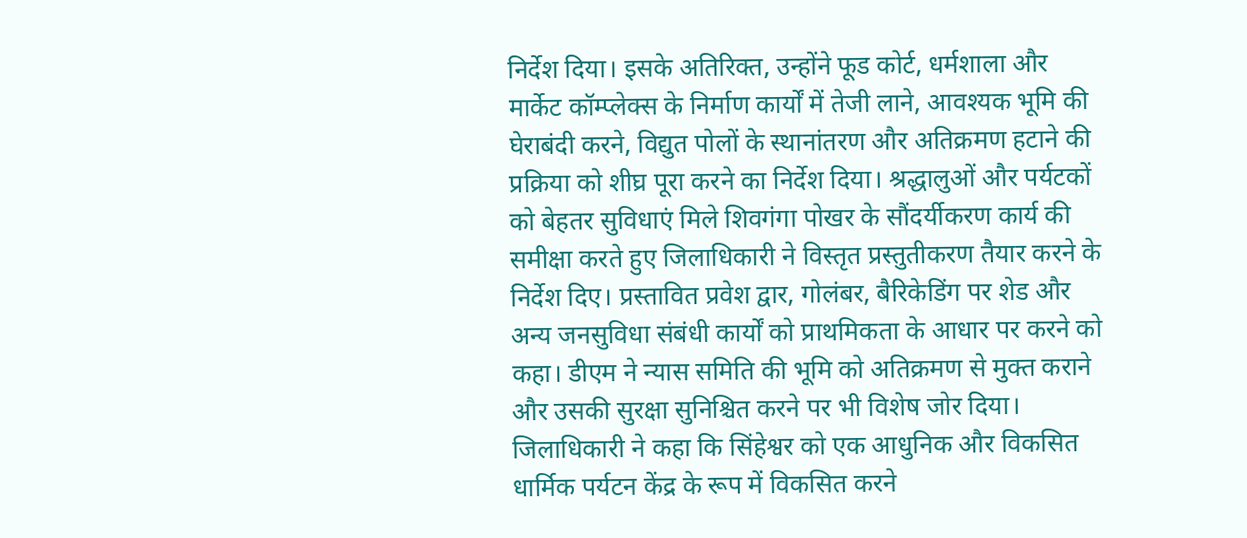निर्देश दिया। इसके अतिरिक्त, उन्होंने फूड कोर्ट, धर्मशाला और मार्केट कॉम्प्लेक्स के निर्माण कार्यों में तेजी लाने, आवश्यक भूमि की घेराबंदी करने, विद्युत पोलों के स्थानांतरण और अतिक्रमण हटाने की प्रक्रिया को शीघ्र पूरा करने का निर्देश दिया। श्रद्धालुओं और पर्यटकों को बेहतर सुविधाएं मिले शिवगंगा पोखर के सौंदर्यीकरण कार्य की समीक्षा करते हुए जिलाधिकारी ने विस्तृत प्रस्तुतीकरण तैयार करने के निर्देश दिए। प्रस्तावित प्रवेश द्वार, गोलंबर, बैरिकेडिंग पर शेड और अन्य जनसुविधा संबंधी कार्यों को प्राथमिकता के आधार पर करने को कहा। डीएम ने न्यास समिति की भूमि को अतिक्रमण से मुक्त कराने और उसकी सुरक्षा सुनिश्चित करने पर भी विशेष जोर दिया। जिलाधिकारी ने कहा कि सिंहेश्वर को एक आधुनिक और विकसित धार्मिक पर्यटन केंद्र के रूप में विकसित करने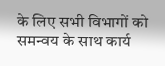के लिए सभी विभागों को समन्वय के साथ कार्य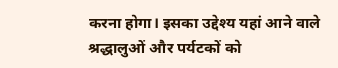करना होगा। इसका उद्देश्य यहां आने वाले श्रद्धालुओं और पर्यटकों को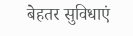बेहतर सुविधाएं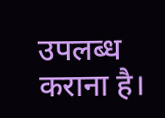उपलब्ध कराना है।